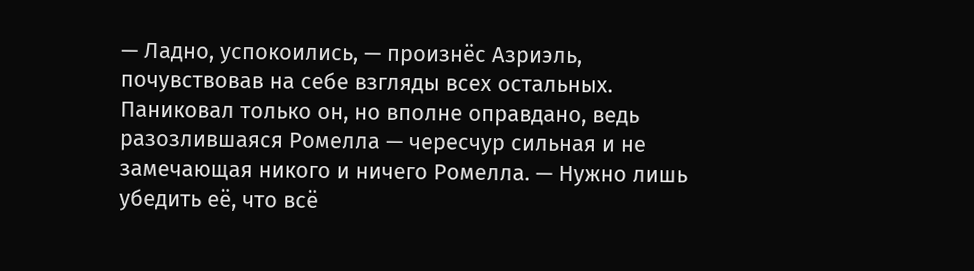— Ладно, успокоились, — произнёс Азриэль, почувствовав на себе взгляды всех остальных. Паниковал только он, но вполне оправдано, ведь разозлившаяся Ромелла — чересчур сильная и не замечающая никого и ничего Ромелла. — Нужно лишь убедить её, что всё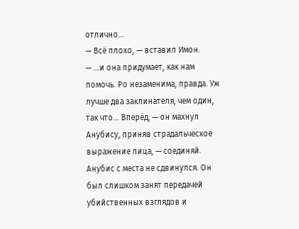отлично…
— Всё плохо, — вставил Имон.
— …и она придумает, как нам помочь. Ро незаменима, правда. Уж лучше два заклинателя, чем один, так что… Вперёд, — он махнул Анубису, приняв страдальческое выражение лица, — соединяй.
Анубис с места не сдвинулся. Он был слишком занят передачей убийственных взглядов и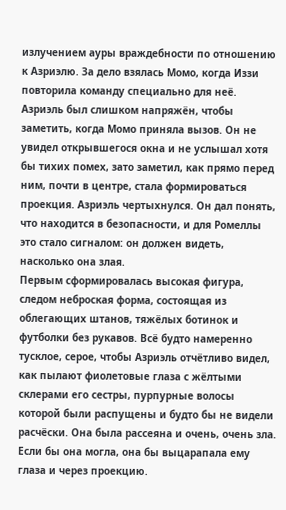излучением ауры враждебности по отношению к Азриэлю. За дело взялась Момо, когда Иззи повторила команду специально для неё.
Азриэль был слишком напряжён, чтобы заметить, когда Момо приняла вызов. Он не увидел открывшегося окна и не услышал хотя бы тихих помех, зато заметил, как прямо перед ним, почти в центре, стала формироваться проекция. Азриэль чертыхнулся. Он дал понять, что находится в безопасности, и для Ромеллы это стало сигналом: он должен видеть, насколько она злая.
Первым сформировалась высокая фигура, следом неброская форма, состоящая из облегающих штанов, тяжёлых ботинок и футболки без рукавов. Всё будто намеренно тусклое, серое, чтобы Азриэль отчётливо видел, как пылают фиолетовые глаза с жёлтыми склерами его сестры, пурпурные волосы которой были распущены и будто бы не видели расчёски. Она была рассеяна и очень, очень зла. Если бы она могла, она бы выцарапала ему глаза и через проекцию.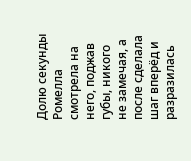Долю секунды Ромелла смотрела на него, поджав губы, никого не замечая, а после сделала шаг вперёд и разразилась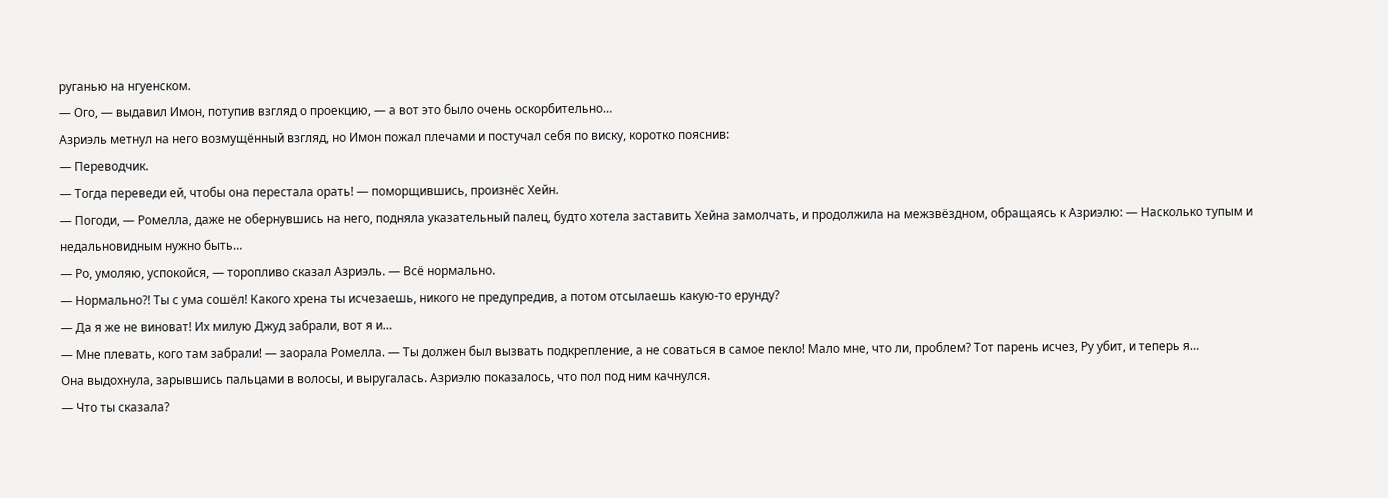руганью на нгуенском.
— Ого, — выдавил Имон, потупив взгляд о проекцию, — а вот это было очень оскорбительно…
Азриэль метнул на него возмущённый взгляд, но Имон пожал плечами и постучал себя по виску, коротко пояснив:
— Переводчик.
— Тогда переведи ей, чтобы она перестала орать! — поморщившись, произнёс Хейн.
— Погоди, — Ромелла, даже не обернувшись на него, подняла указательный палец, будто хотела заставить Хейна замолчать, и продолжила на межзвёздном, обращаясь к Азриэлю: — Насколько тупым и недальновидным нужно быть…
— Ро, умоляю, успокойся, — торопливо сказал Азриэль. — Всё нормально.
— Нормально?! Ты с ума сошёл! Какого хрена ты исчезаешь, никого не предупредив, а потом отсылаешь какую-то ерунду?
— Да я же не виноват! Их милую Джуд забрали, вот я и…
— Мне плевать, кого там забрали! — заорала Ромелла. — Ты должен был вызвать подкрепление, а не соваться в самое пекло! Мало мне, что ли, проблем? Тот парень исчез, Ру убит, и теперь я…
Она выдохнула, зарывшись пальцами в волосы, и выругалась. Азриэлю показалось, что пол под ним качнулся.
— Что ты сказала?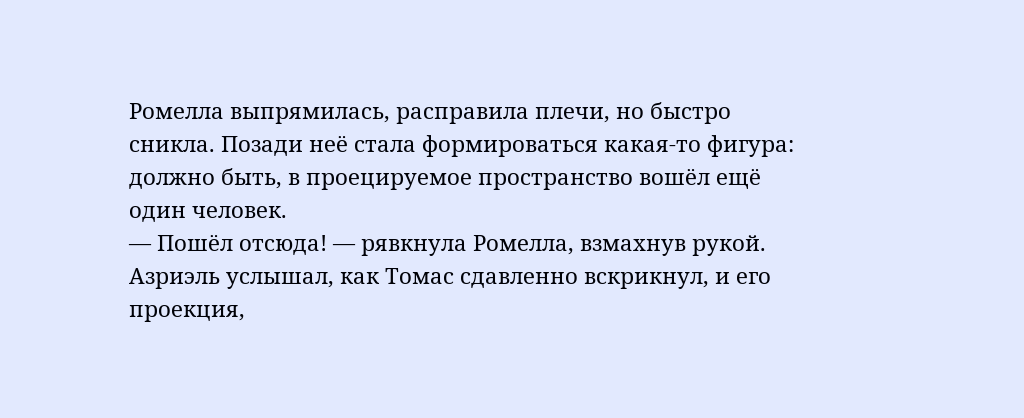Ромелла выпрямилась, расправила плечи, но быстро сникла. Позади неё стала формироваться какая-то фигура: должно быть, в проецируемое пространство вошёл ещё один человек.
— Пошёл отсюда! — рявкнула Ромелла, взмахнув рукой. Азриэль услышал, как Томас сдавленно вскрикнул, и его проекция,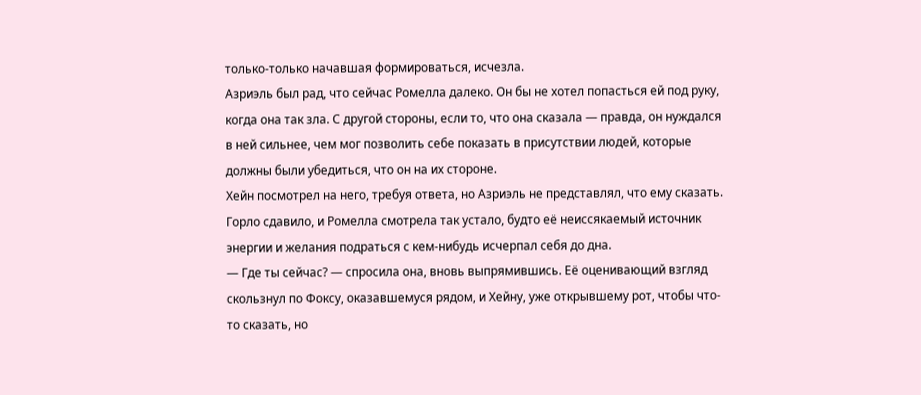только-только начавшая формироваться, исчезла.
Азриэль был рад, что сейчас Ромелла далеко. Он бы не хотел попасться ей под руку, когда она так зла. С другой стороны, если то, что она сказала — правда, он нуждался в ней сильнее, чем мог позволить себе показать в присутствии людей, которые должны были убедиться, что он на их стороне.
Хейн посмотрел на него, требуя ответа, но Азриэль не представлял, что ему сказать. Горло сдавило, и Ромелла смотрела так устало, будто её неиссякаемый источник энергии и желания подраться с кем-нибудь исчерпал себя до дна.
— Где ты сейчас? — спросила она, вновь выпрямившись. Её оценивающий взгляд скользнул по Фоксу, оказавшемуся рядом, и Хейну, уже открывшему рот, чтобы что-то сказать, но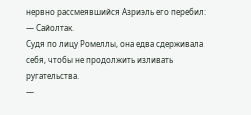нервно рассмеявшийся Азриэль его перебил:
— Сайолтак.
Судя по лицу Ромеллы, она едва сдерживала себя, чтобы не продолжить изливать ругательства.
—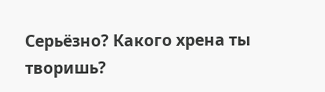Серьёзно? Какого хрена ты творишь?